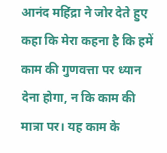आनंद महिंद्रा ने जोर देते हुए कहा कि मेरा कहना है कि हमें काम की गुणवत्ता पर ध्यान देना होगा, न कि काम की मात्रा पर। यह काम के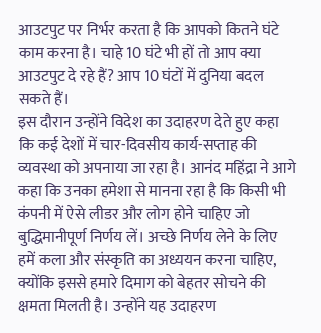आउटपुट पर निर्भर करता है कि आपको कितने घंटे काम करना है। चाहे 10 घंटे भी हों तो आप क्या आउटपुट दे रहे हैं? आप 10 घंटों में दुनिया बदल सकते हैं।
इस दौरान उन्होंने विदेश का उदाहरण देते हुए कहा कि कई देशों में चार-दिवसीय कार्य-सप्ताह की व्यवस्था को अपनाया जा रहा है। आनंद महिंद्रा ने आगे कहा कि उनका हमेशा से मानना रहा है कि किसी भी कंपनी में ऐसे लीडर और लोग होने चाहिए जो बुद्धिमानीपूर्ण निर्णय लें। अच्छे निर्णय लेने के लिए हमें कला और संस्कृति का अध्ययन करना चाहिए, क्योंकि इससे हमारे दिमाग को बेहतर सोचने की क्षमता मिलती है। उन्होंने यह उदाहरण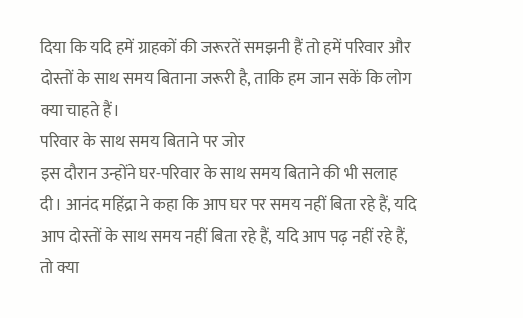दिया कि यदि हमें ग्राहकों की जरूरतें समझनी हैं तो हमें परिवार और दोस्तों के साथ समय बिताना जरूरी है, ताकि हम जान सकें कि लोग क्या चाहते हैं।
परिवार के साथ समय बिताने पर जोर
इस दौरान उन्होंने घर-परिवार के साथ समय बिताने की भी सलाह दी। आनंद महिंद्रा ने कहा कि आप घर पर समय नहीं बिता रहे हैं, यदि आप दोस्तों के साथ समय नहीं बिता रहे हैं, यदि आप पढ़ नहीं रहे हैं, तो क्या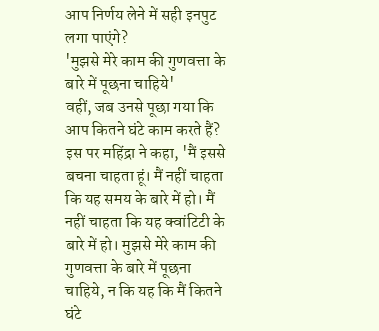आप निर्णय लेने में सही इनपुट लगा पाएंगे?
'मुझसे मेरे काम की गुणवत्ता के बारे में पूछना चाहिये'
वहीं, जब उनसे पूछा गया कि आप कितने घंटे काम करते हैं? इस पर महिंद्रा ने कहा, 'मैं इससे बचना चाहता हूं। मैं नहीं चाहता कि यह समय के बारे में हो। मैं नहीं चाहता कि यह क्वांटिटी के बारे में हो। मुझसे मेरे काम की गुणवत्ता के बारे में पूछना चाहिये, न कि यह कि मैं कितने घंटे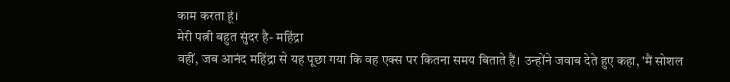काम करता हूं।
मेरी पत्नी बहुत सुंदर है- महिंद्रा
वहीं, जब आनंद महिंद्रा से यह पूछा गया कि वह एक्स पर कितना समय बिताते हैं। उन्होंने जवाब देते हुए कहा, 'मैं सोशल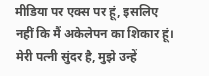मीडिया पर एक्स पर हूं, इसलिए नहीं कि मैं अकेलेपन का शिकार हूं। मेरी पत्नी सुंदर है, मुझे उन्हें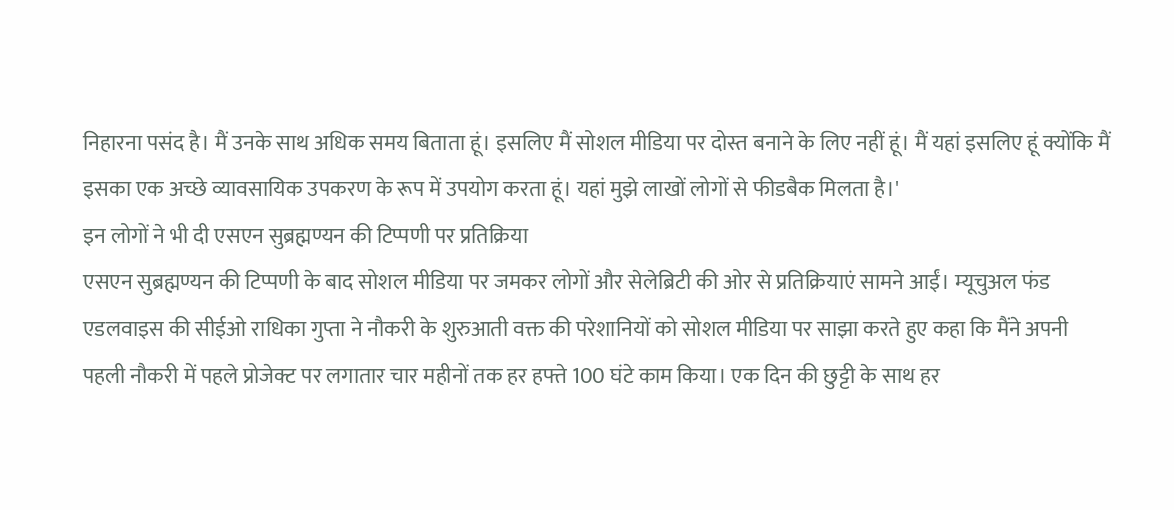निहारना पसंद है। मैं उनके साथ अधिक समय बिताता हूं। इसलिए मैं सोशल मीडिया पर दोस्त बनाने के लिए नहीं हूं। मैं यहां इसलिए हूं क्योंकि मैं इसका एक अच्छे व्यावसायिक उपकरण के रूप में उपयोग करता हूं। यहां मुझे लाखों लोगों से फीडबैक मिलता है।'
इन लोगों ने भी दी एसएन सुब्रह्मण्यन की टिप्पणी पर प्रतिक्रिया
एसएन सुब्रह्मण्यन की टिप्पणी के बाद सोशल मीडिया पर जमकर लोगों और सेलेब्रिटी की ओर से प्रतिक्रियाएं सामने आईं। म्यूचुअल फंड एडलवाइस की सीईओ राधिका गुप्ता ने नौकरी के शुरुआती वक्त की परेशानियों को सोशल मीडिया पर साझा करते हुए कहा कि मैंने अपनी पहली नौकरी में पहले प्रोजेक्ट पर लगातार चार महीनों तक हर हफ्ते 100 घंटे काम किया। एक दिन की छुट्टी के साथ हर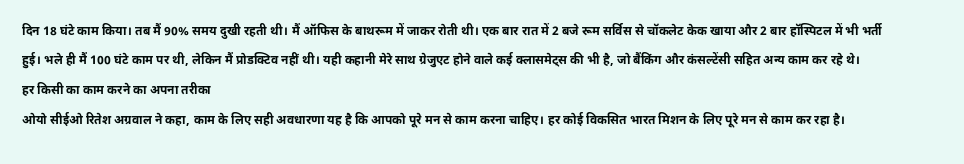दिन 18 घंटे काम किया। तब मैं 90% समय दुखी रहती थी। मैं ऑफिस के बाथरूम में जाकर रोती थी। एक बार रात में 2 बजे रूम सर्विस से चॉकलेट केक खाया और 2 बार हॉस्पिटल में भी भर्ती हुई। भले ही मैं 100 घंटे काम पर थी, लेकिन मैं प्रोडक्टिव नहीं थी। यही कहानी मेरे साथ ग्रेजुएट होने वाले कई क्लासमेट्स की भी है, जो बैंकिंग और कंसल्टेंसी सहित अन्य काम कर रहे थे।
हर किसी का काम करने का अपना तरीका
ओयो सीईओ रितेश अग्रवाल ने कहा, काम के लिए सही अवधारणा यह है कि आपको पूरे मन से काम करना चाहिए। हर कोई विकसित भारत मिशन के लिए पूरे मन से काम कर रहा है।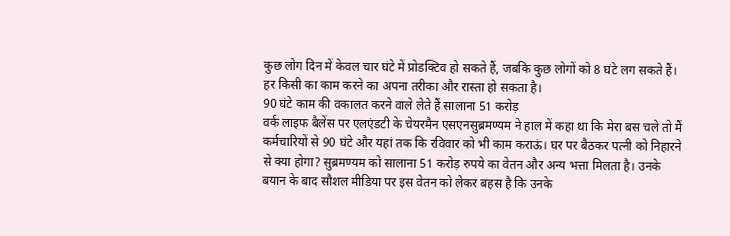कुछ लोग दिन में केवल चार घंटे में प्रोडक्टिव हो सकते हैं, जबकि कुछ लोगों को 8 घंटे लग सकते हैं। हर किसी का काम करने का अपना तरीका और रास्ता हो सकता है।
90 घंटे काम की वकालत करने वाले लेते हैं सालाना 51 करोड़
वर्क लाइफ बैलेंस पर एलएंडटी के चेयरमैन एसएनसुब्रमण्यम ने हाल में कहा था कि मेरा बस चले तो मैं कर्मचारियों से 90 घंटे और यहां तक कि रविवार को भी काम कराऊं। घर पर बैठकर पत्नी को निहारने से क्या होगा? सुब्रमण्यम को सालाना 51 करोड़ रुपये का वेतन और अन्य भत्ता मिलता है। उनके बयान के बाद सौशल मीडिया पर इस वेतन को लेकर बहस है कि उनके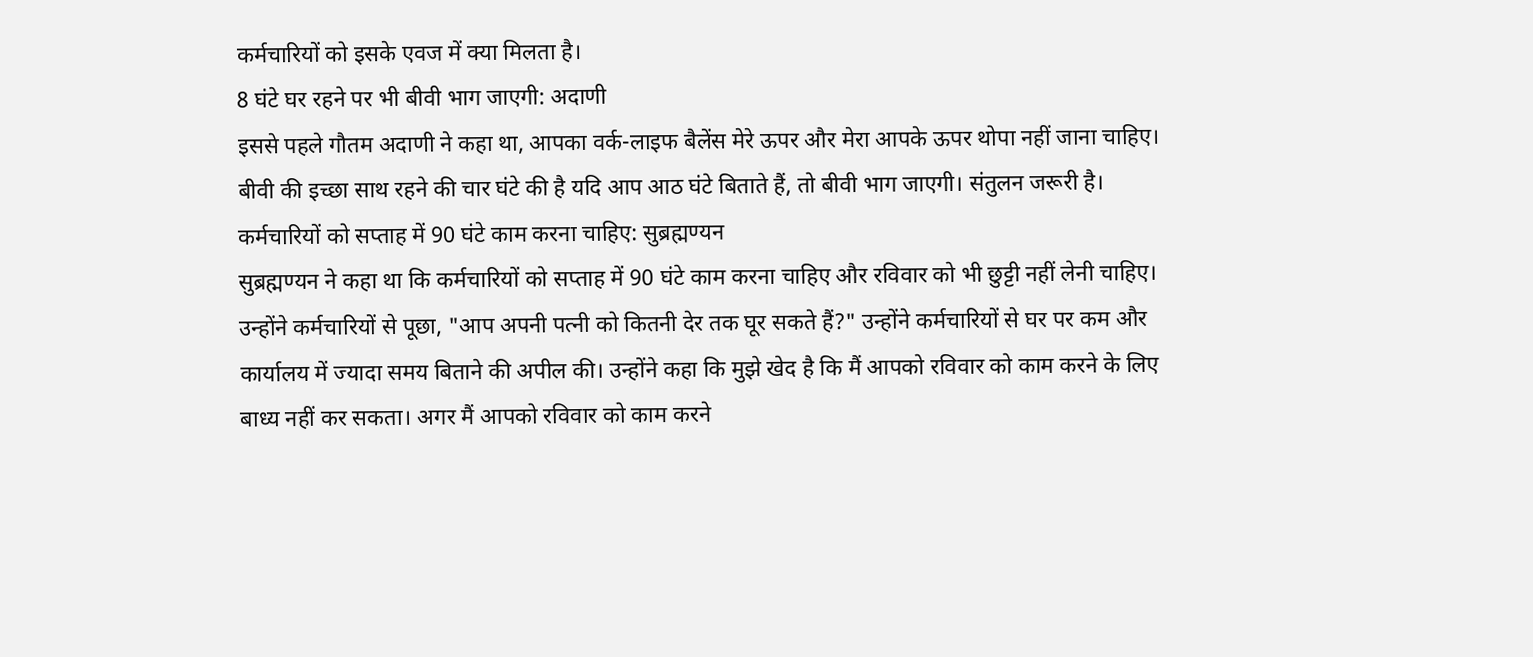कर्मचारियों को इसके एवज में क्या मिलता है।
8 घंटे घर रहने पर भी बीवी भाग जाएगी: अदाणी
इससे पहले गौतम अदाणी ने कहा था, आपका वर्क-लाइफ बैलेंस मेरे ऊपर और मेरा आपके ऊपर थोपा नहीं जाना चाहिए। बीवी की इच्छा साथ रहने की चार घंटे की है यदि आप आठ घंटे बिताते हैं, तो बीवी भाग जाएगी। संतुलन जरूरी है।
कर्मचारियों को सप्ताह में 90 घंटे काम करना चाहिए: सुब्रह्मण्यन
सुब्रह्मण्यन ने कहा था कि कर्मचारियों को सप्ताह में 90 घंटे काम करना चाहिए और रविवार को भी छुट्टी नहीं लेनी चाहिए। उन्होंने कर्मचारियों से पूछा, "आप अपनी पत्नी को कितनी देर तक घूर सकते हैं?" उन्होंने कर्मचारियों से घर पर कम और कार्यालय में ज्यादा समय बिताने की अपील की। उन्होंने कहा कि मुझे खेद है कि मैं आपको रविवार को काम करने के लिए बाध्य नहीं कर सकता। अगर मैं आपको रविवार को काम करने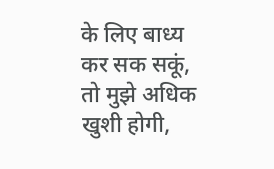के लिए बाध्य कर सक सकूं, तो मुझे अधिक खुशी होगी,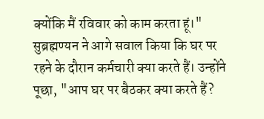क्योंकि मैं रविवार को काम करता हूं।" सुब्रह्मण्यन ने आगे सवाल किया कि घर पर रहने के दौरान कर्मचारी क्या करते हैं। उन्होंने पूछा, "आप घर पर बैठकर क्या करते हैं?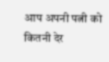आप अपनी पत्नी को कितनी देर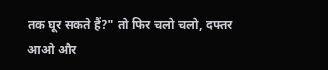तक घूर सकते हैं?" तो फिर चलो चलो, दफ्तर आओ और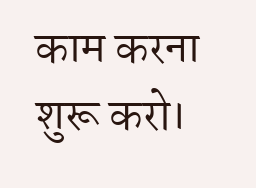काम करना शुरू करो।